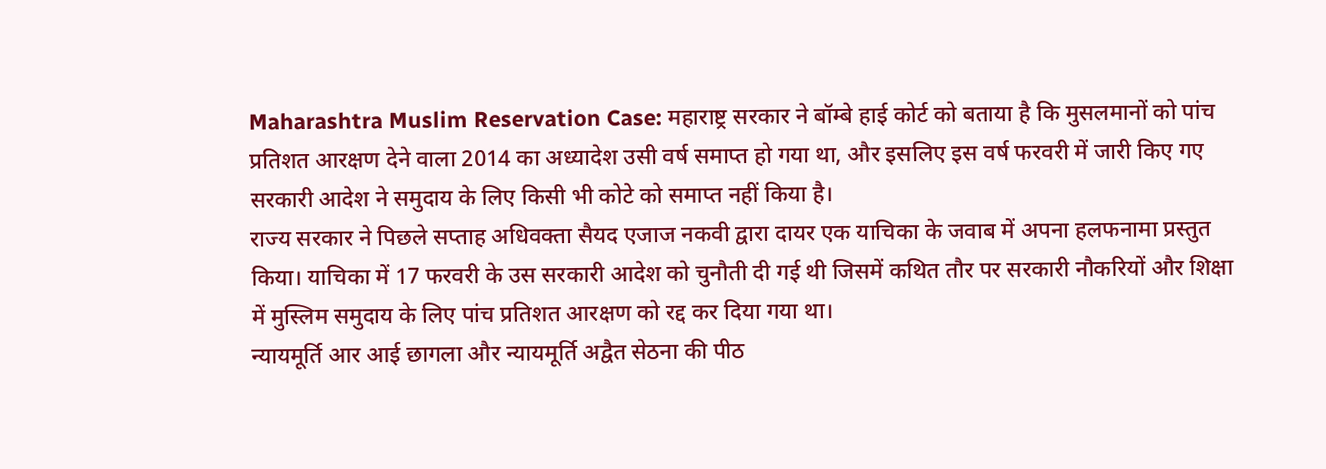Maharashtra Muslim Reservation Case: महाराष्ट्र सरकार ने बॉम्बे हाई कोर्ट को बताया है कि मुसलमानों को पांच प्रतिशत आरक्षण देने वाला 2014 का अध्यादेश उसी वर्ष समाप्त हो गया था, और इसलिए इस वर्ष फरवरी में जारी किए गए सरकारी आदेश ने समुदाय के लिए किसी भी कोटे को समाप्त नहीं किया है।
राज्य सरकार ने पिछले सप्ताह अधिवक्ता सैयद एजाज नकवी द्वारा दायर एक याचिका के जवाब में अपना हलफनामा प्रस्तुत किया। याचिका में 17 फरवरी के उस सरकारी आदेश को चुनौती दी गई थी जिसमें कथित तौर पर सरकारी नौकरियों और शिक्षा में मुस्लिम समुदाय के लिए पांच प्रतिशत आरक्षण को रद्द कर दिया गया था।
न्यायमूर्ति आर आई छागला और न्यायमूर्ति अद्वैत सेठना की पीठ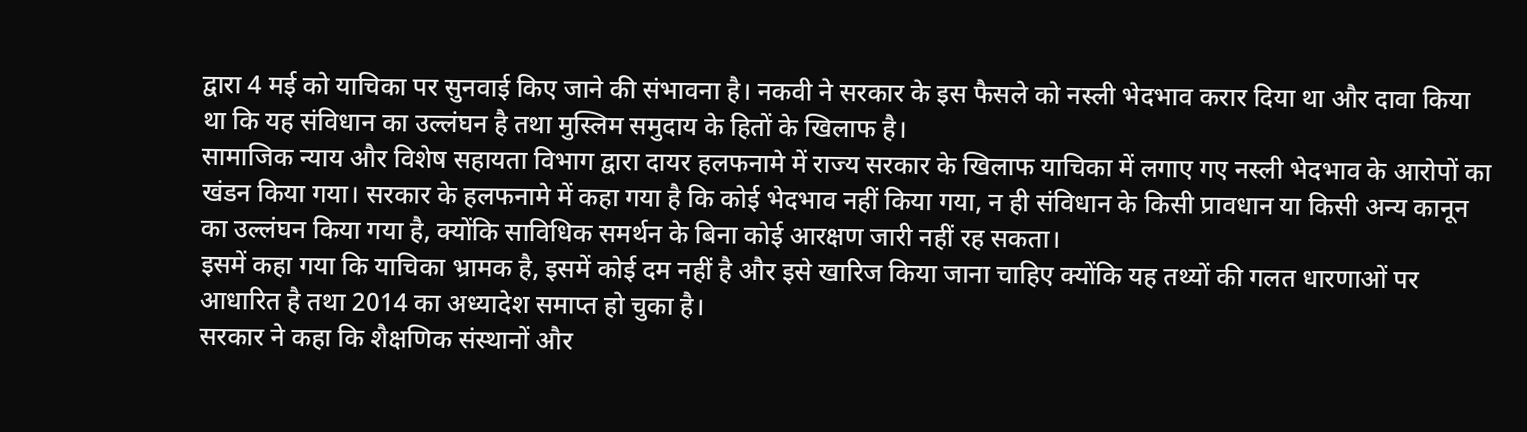द्वारा 4 मई को याचिका पर सुनवाई किए जाने की संभावना है। नकवी ने सरकार के इस फैसले को नस्ली भेदभाव करार दिया था और दावा किया था कि यह संविधान का उल्लंघन है तथा मुस्लिम समुदाय के हितों के खिलाफ है।
सामाजिक न्याय और विशेष सहायता विभाग द्वारा दायर हलफनामे में राज्य सरकार के खिलाफ याचिका में लगाए गए नस्ली भेदभाव के आरोपों का खंडन किया गया। सरकार के हलफनामे में कहा गया है कि कोई भेदभाव नहीं किया गया, न ही संविधान के किसी प्रावधान या किसी अन्य कानून का उल्लंघन किया गया है, क्योंकि साविधिक समर्थन के बिना कोई आरक्षण जारी नहीं रह सकता।
इसमें कहा गया कि याचिका भ्रामक है, इसमें कोई दम नहीं है और इसे खारिज किया जाना चाहिए क्योंकि यह तथ्यों की गलत धारणाओं पर आधारित है तथा 2014 का अध्यादेश समाप्त हो चुका है।
सरकार ने कहा कि शैक्षणिक संस्थानों और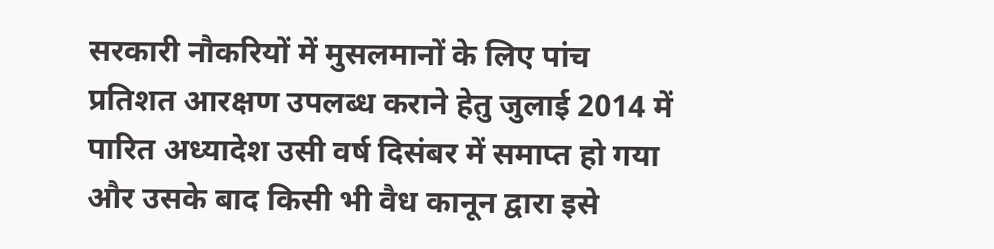सरकारी नौकरियों में मुसलमानों के लिए पांच प्रतिशत आरक्षण उपलब्ध कराने हेतु जुलाई 2014 में पारित अध्यादेश उसी वर्ष दिसंबर में समाप्त हो गया और उसके बाद किसी भी वैध कानून द्वारा इसे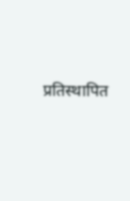प्रतिस्थापित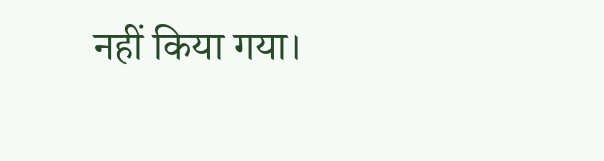नहीं किया गया।